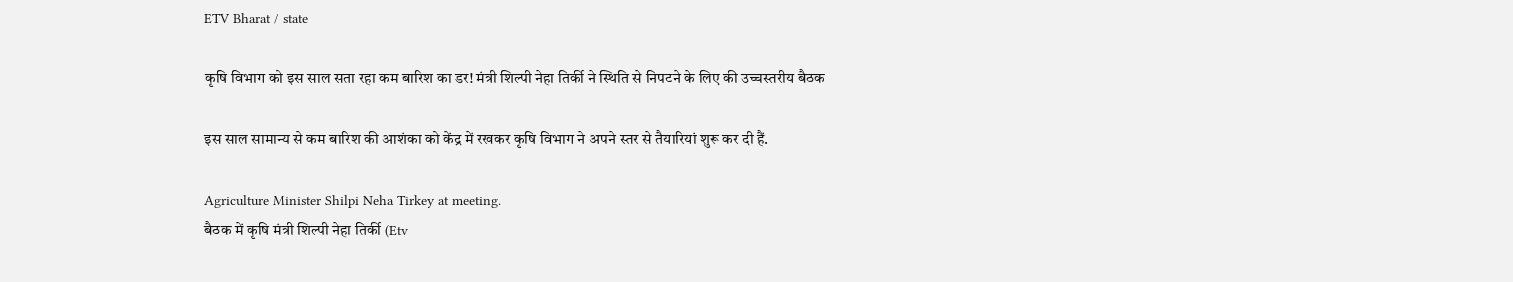ETV Bharat / state

कृषि विभाग को इस साल सता रहा कम बारिश का डर! मंत्री शिल्पी नेहा तिर्की ने स्थिति से निपटने के लिए की उच्चस्तरीय बैठक

इस साल सामान्य से कम बारिश की आशंका को केंद्र में रखकर कृषि विभाग ने अपने स्तर से तैयारियां शुरू कर दी हैं.

Agriculture Minister Shilpi Neha Tirkey at meeting.
बैठक में कृषि मंत्री शिल्पी नेहा तिर्की (Etv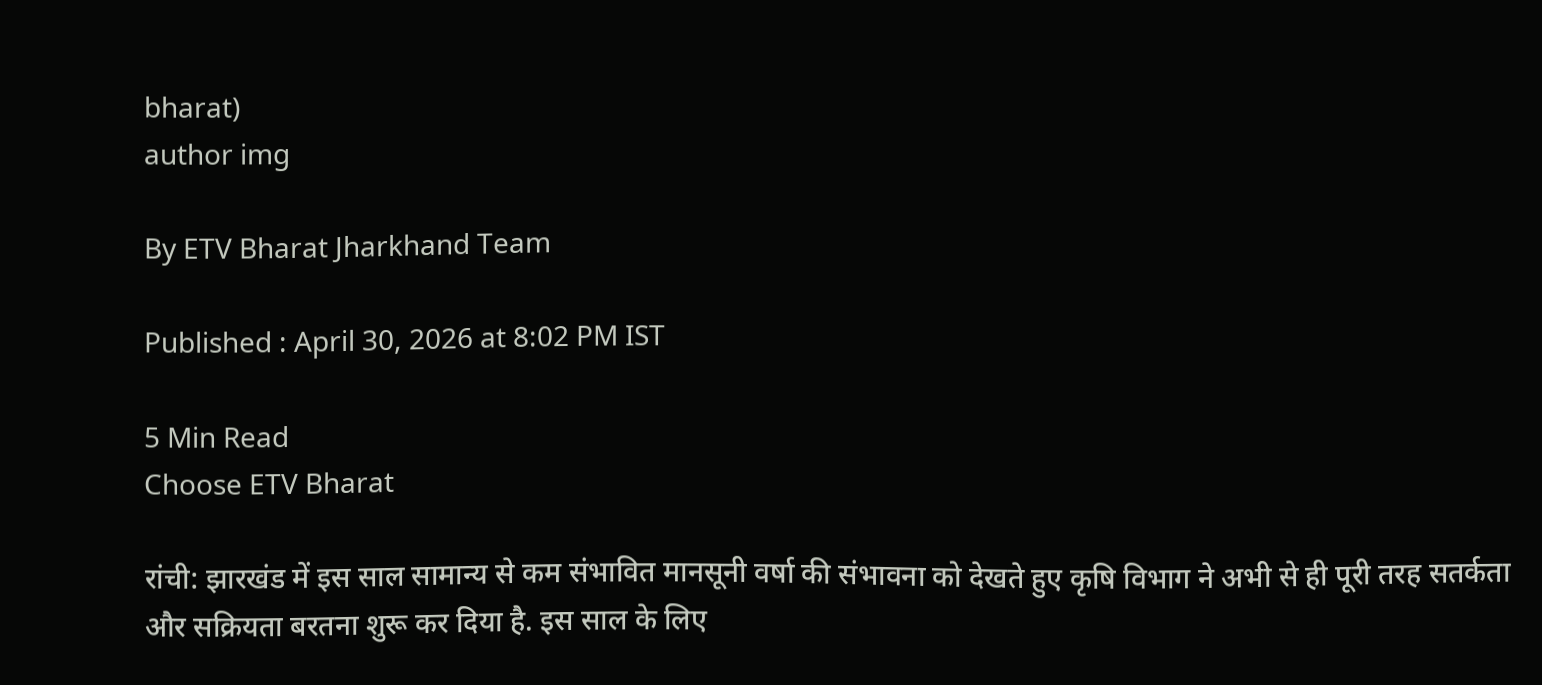bharat)
author img

By ETV Bharat Jharkhand Team

Published : April 30, 2026 at 8:02 PM IST

5 Min Read
Choose ETV Bharat

रांची: झारखंड में इस साल सामान्य से कम संभावित मानसूनी वर्षा की संभावना को देखते हुए कृषि विभाग ने अभी से ही पूरी तरह सतर्कता और सक्रियता बरतना शुरू कर दिया है. इस साल के लिए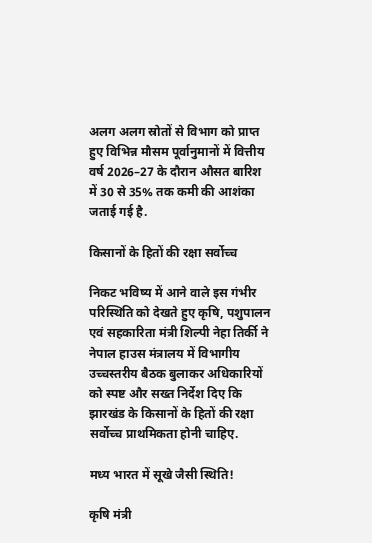अलग अलग स्रोतों से विभाग को प्राप्त हुए विभिन्न मौसम पूर्वानुमानों में वित्तीय वर्ष 2026–27 के दौरान औसत बारिश में 30 से 35% तक कमी की आशंका जताई गई है.

किसानों के हितों की रक्षा सर्वोच्च

निकट भविष्य में आने वाले इस गंभीर परिस्थिति को देखते हुए कृषि, पशुपालन एवं सहकारिता मंत्री शिल्पी नेहा तिर्की ने नेपाल हाउस मंत्रालय में विभागीय उच्चस्तरीय बैठक बुलाकर अधिकारियों को स्पष्ट और सख्त निर्देश दिए कि झारखंड के किसानों के हितों की रक्षा सर्वोच्च प्राथमिकता होनी चाहिए.

मध्य भारत में सूखे जैसी स्थिति!

कृषि मंत्री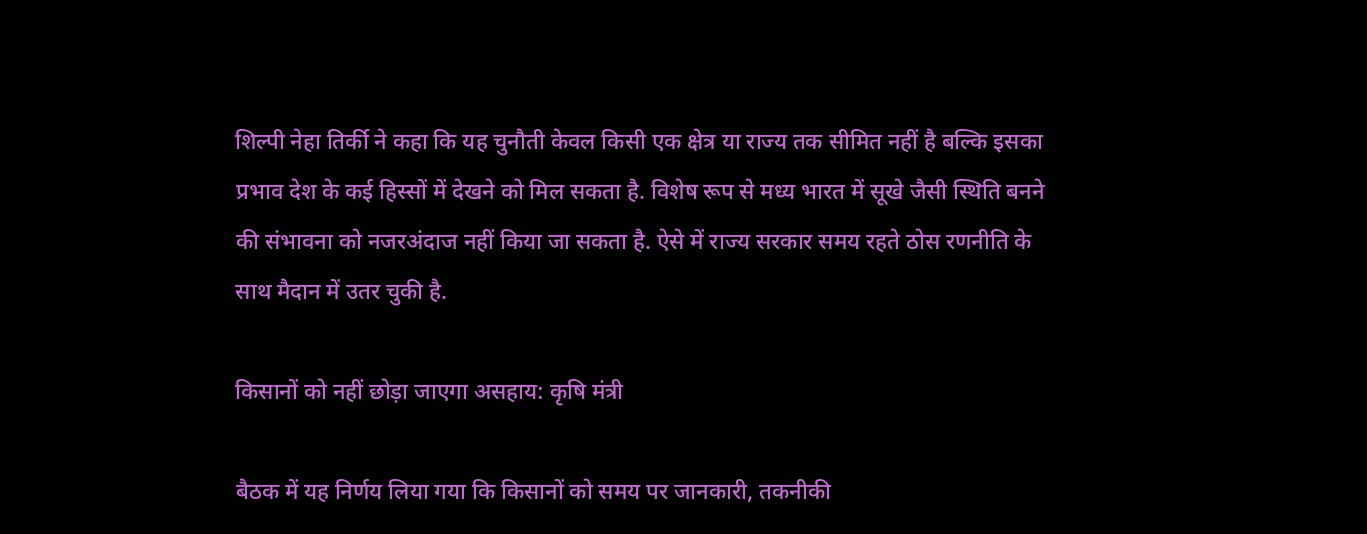शिल्पी नेहा तिर्की ने कहा कि यह चुनौती केवल किसी एक क्षेत्र या राज्य तक सीमित नहीं है बल्कि इसका प्रभाव देश के कई हिस्सों में देखने को मिल सकता है. विशेष रूप से मध्य भारत में सूखे जैसी स्थिति बनने की संभावना को नजरअंदाज नहीं किया जा सकता है. ऐसे में राज्य सरकार समय रहते ठोस रणनीति के साथ मैदान में उतर चुकी है.

किसानों को नहीं छोड़ा जाएगा असहाय: कृषि मंत्री

बैठक में यह निर्णय लिया गया कि किसानों को समय पर जानकारी, तकनीकी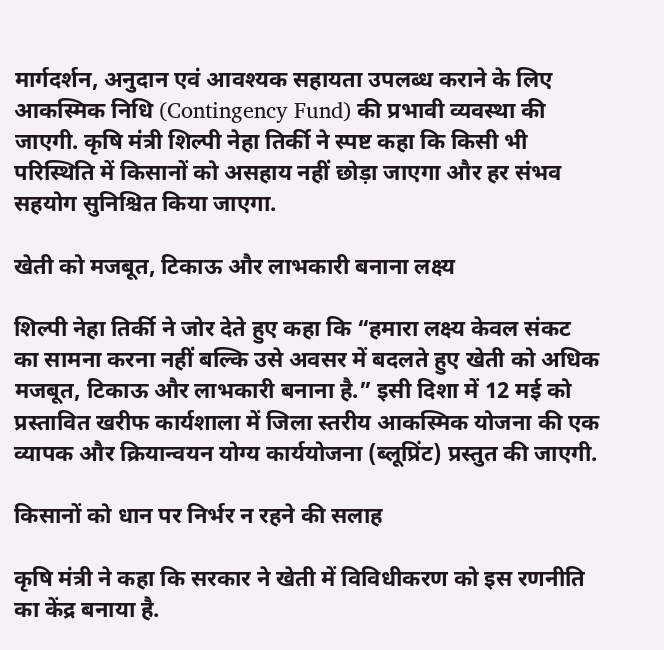मार्गदर्शन, अनुदान एवं आवश्यक सहायता उपलब्ध कराने के लिए आकस्मिक निधि (Contingency Fund) की प्रभावी व्यवस्था की जाएगी. कृषि मंत्री शिल्पी नेहा तिर्की ने स्पष्ट कहा कि किसी भी परिस्थिति में किसानों को असहाय नहीं छोड़ा जाएगा और हर संभव सहयोग सुनिश्चित किया जाएगा.

खेती को मजबूत, टिकाऊ और लाभकारी बनाना लक्ष्य

शिल्पी नेहा तिर्की ने जोर देते हुए कहा कि “हमारा लक्ष्य केवल संकट का सामना करना नहीं बल्कि उसे अवसर में बदलते हुए खेती को अधिक मजबूत, टिकाऊ और लाभकारी बनाना है.” इसी दिशा में 12 मई को प्रस्तावित खरीफ कार्यशाला में जिला स्तरीय आकस्मिक योजना की एक व्यापक और क्रियान्वयन योग्य कार्ययोजना (ब्लूप्रिंट) प्रस्तुत की जाएगी.

किसानों को धान पर निर्भर न रहने की सलाह

कृषि मंत्री ने कहा कि सरकार ने खेती में विविधीकरण को इस रणनीति का केंद्र बनाया है.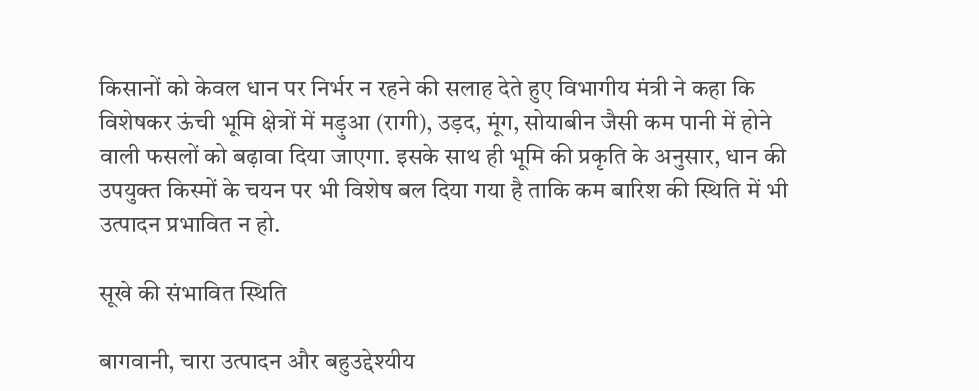किसानों को केवल धान पर निर्भर न रहने की सलाह देते हुए विभागीय मंत्री ने कहा कि विशेषकर ऊंची भूमि क्षेत्रों में मड़ुआ (रागी), उड़द, मूंग, सोयाबीन जैसी कम पानी में होने वाली फसलों को बढ़ावा दिया जाएगा. इसके साथ ही भूमि की प्रकृति के अनुसार, धान की उपयुक्त किस्मों के चयन पर भी विशेष बल दिया गया है ताकि कम बारिश की स्थिति में भी उत्पादन प्रभावित न हो.

सूखे की संभावित स्थिति

बागवानी, चारा उत्पादन और बहुउद्देश्यीय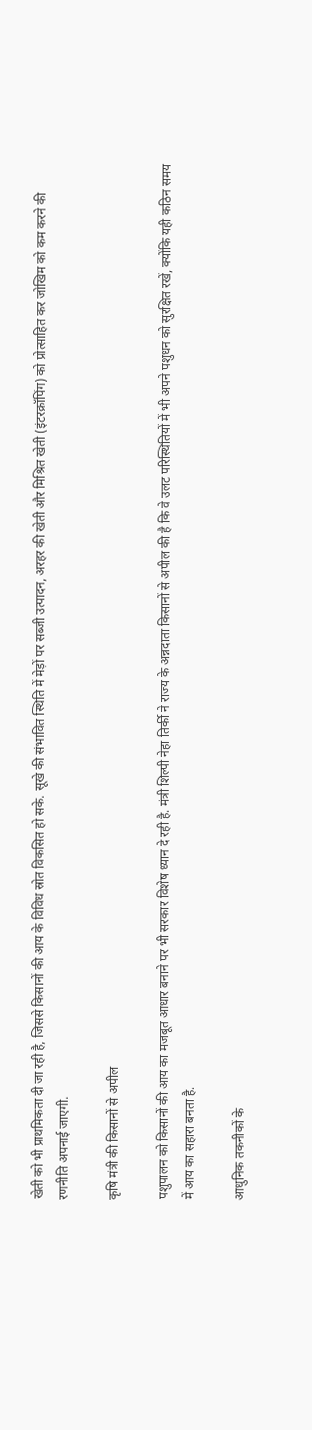खेती को भी प्राथमिकता दी जा रही है, जिससे किसानों की आय के विविध स्रोत विकसित हो सके. सूखे की संभावित स्थिति में मेड़ों पर सब्जी उत्पादन, अरहर की खेती और मिश्रित खेती (इंटरक्रॉपिंग) को प्रोत्साहित कर जोखिम को कम करने की रणनीति अपनाई जाएगी.

कृषि मंत्री की किसानों से अपील

पशुपालन को किसानों की आय का मजबूत आधार बनाने पर भी सरकार विशेष ध्यान दे रही है. मंत्री शिल्पी नेहा तिर्की ने राज्य के अन्नदाता किसानों से अपील की है कि वे उलट परिस्थितियों में भी अपने पशुधन को सुरक्षित रखें, क्योंकि यही कठिन समय में आय का सहारा बनता है.

आधुनिक तकनीकों के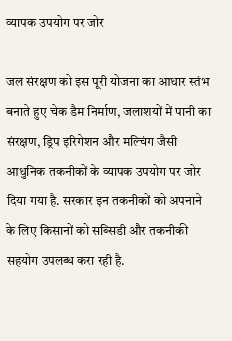व्यापक उपयोग पर जोर

जल संरक्षण को इस पूरी योजना का आधार स्तंभ बनाते हुए चेक डैम निर्माण, जलाशयों में पानी का संरक्षण, ड्रिप इरिगेशन और मल्चिंग जैसी आधुनिक तकनीकों के व्यापक उपयोग पर जोर दिया गया है. सरकार इन तकनीकों को अपनाने के लिए किसानों को सब्सिडी और तकनीकी सहयोग उपलब्ध करा रही है.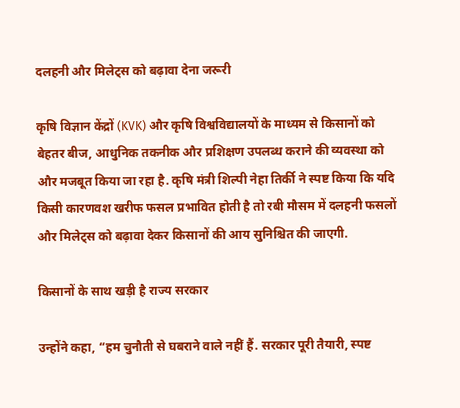दलहनी और मिलेट्स को बढ़ावा देना जरूरी

कृषि विज्ञान केंद्रों (KVK) और कृषि विश्वविद्यालयों के माध्यम से किसानों को बेहतर बीज, आधुनिक तकनीक और प्रशिक्षण उपलब्ध कराने की व्यवस्था को और मजबूत किया जा रहा है. कृषि मंत्री शिल्पी नेहा तिर्की ने स्पष्ट किया कि यदि किसी कारणवश खरीफ फसल प्रभावित होती है तो रबी मौसम में दलहनी फसलों और मिलेट्स को बढ़ावा देकर किसानों की आय सुनिश्चित की जाएगी.

किसानों के साथ खड़ी है राज्य सरकार

उन्होंने कहा, “हम चुनौती से घबराने वाले नहीं हैं. सरकार पूरी तैयारी, स्पष्ट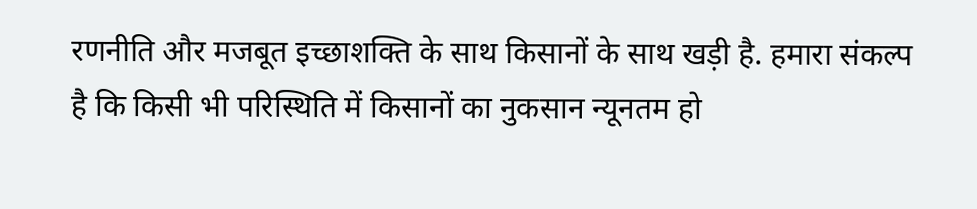रणनीति और मजबूत इच्छाशक्ति के साथ किसानों के साथ खड़ी है. हमारा संकल्प है कि किसी भी परिस्थिति में किसानों का नुकसान न्यूनतम हो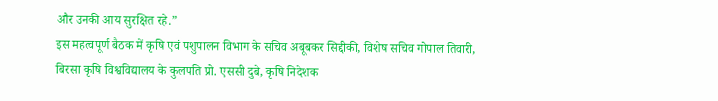और उनकी आय सुरक्षित रहे.”
इस महत्वपूर्ण बैठक में कृषि एवं पशुपालन विभाग के सचिव अबूबकर सिद्दीकी, विशेष सचिव गोपाल तिवारी, बिरसा कृषि विश्वविद्यालय के कुलपति प्रो. एससी दुबे, कृषि निदेशक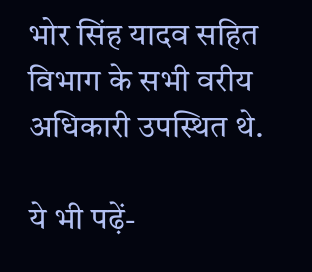भोर सिंह यादव सहित विभाग के सभी वरीय अधिकारी उपस्थित थे.

ये भी पढ़ें-